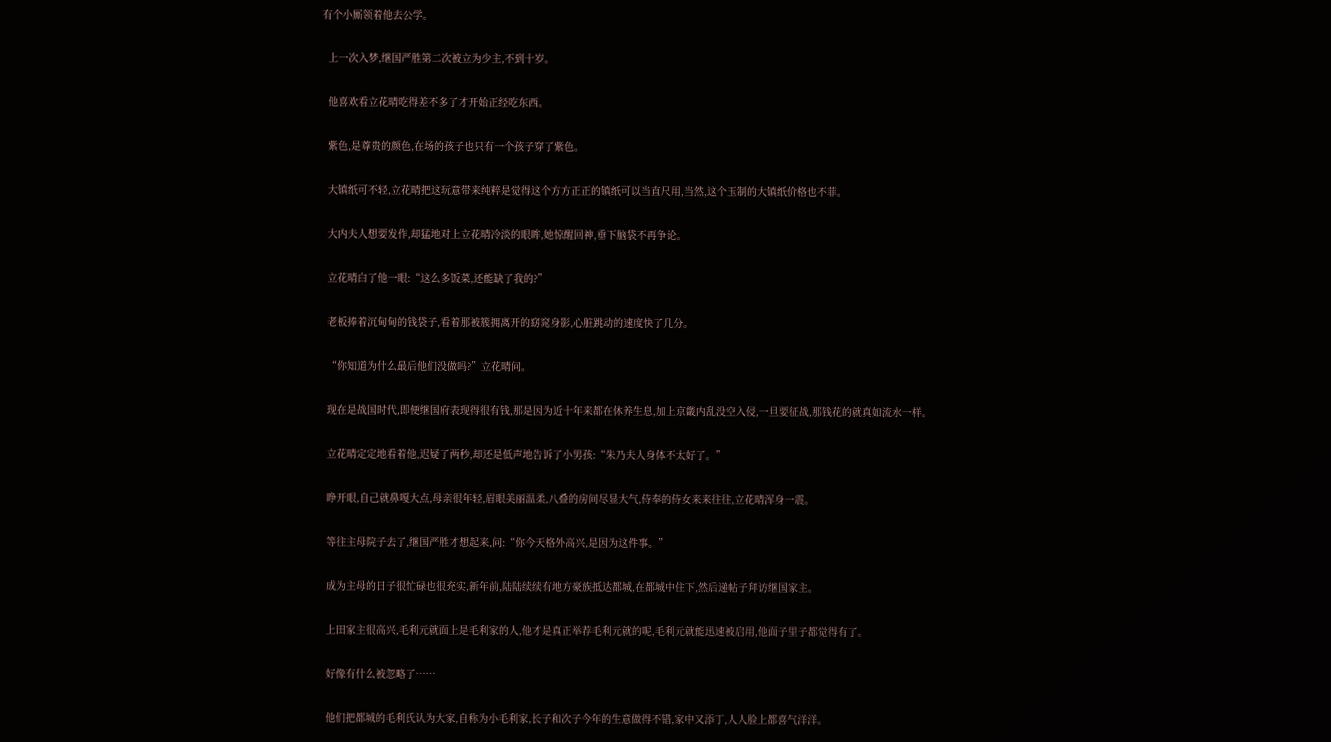有个小厮领着他去公学。

  上一次入梦,继国严胜第二次被立为少主,不到十岁。

  他喜欢看立花晴吃得差不多了才开始正经吃东西。

  紫色,是尊贵的颜色,在场的孩子也只有一个孩子穿了紫色。

  大镇纸可不轻,立花晴把这玩意带来纯粹是觉得这个方方正正的镇纸可以当直尺用,当然,这个玉制的大镇纸价格也不菲。

  大内夫人想要发作,却猛地对上立花晴冷淡的眼眸,她惊醒回神,垂下脑袋不再争论。

  立花晴白了他一眼:“这么多饭菜,还能缺了我的?”

  老板捧着沉甸甸的钱袋子,看着那被簇拥离开的窈窕身影,心脏跳动的速度快了几分。

  “你知道为什么最后他们没做吗?”立花晴问。

  现在是战国时代,即便继国府表现得很有钱,那是因为近十年来都在休养生息,加上京畿内乱没空入侵,一旦要征战,那钱花的就真如流水一样。

  立花晴定定地看着他,迟疑了两秒,却还是低声地告诉了小男孩:“朱乃夫人身体不太好了。”

  睁开眼,自己就鼻嘎大点,母亲很年轻,眉眼美丽温柔,八叠的房间尽显大气,侍奉的侍女来来往往,立花晴浑身一震。

  等往主母院子去了,继国严胜才想起来,问:“你今天格外高兴,是因为这件事。”

  成为主母的日子很忙碌也很充实,新年前,陆陆续续有地方豪族抵达都城,在都城中住下,然后递帖子拜访继国家主。

  上田家主很高兴,毛利元就面上是毛利家的人,他才是真正举荐毛利元就的呢,毛利元就能迅速被启用,他面子里子都觉得有了。

  好像有什么被忽略了……

  他们把都城的毛利氏认为大家,自称为小毛利家,长子和次子今年的生意做得不错,家中又添丁,人人脸上都喜气洋洋。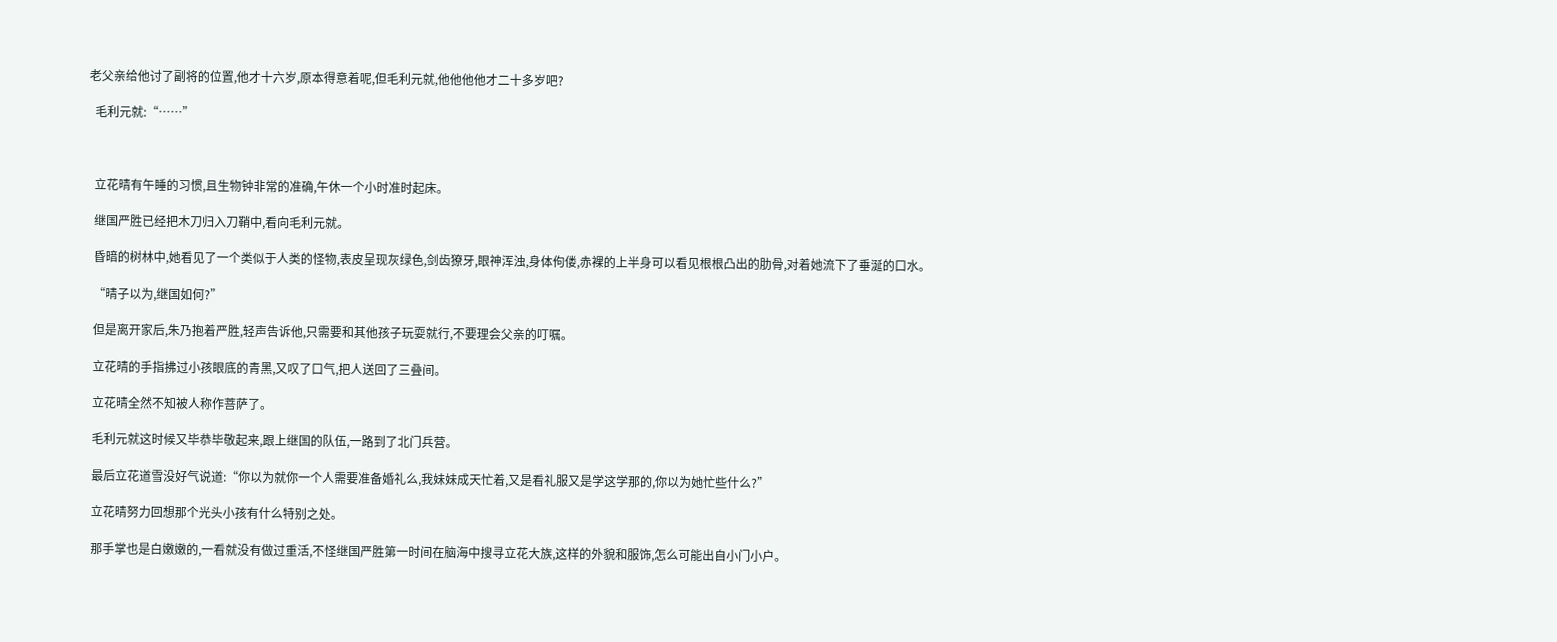老父亲给他讨了副将的位置,他才十六岁,原本得意着呢,但毛利元就,他他他他才二十多岁吧?

  毛利元就:“……”



  立花晴有午睡的习惯,且生物钟非常的准确,午休一个小时准时起床。

  继国严胜已经把木刀归入刀鞘中,看向毛利元就。

  昏暗的树林中,她看见了一个类似于人类的怪物,表皮呈现灰绿色,剑齿獠牙,眼神浑浊,身体佝偻,赤裸的上半身可以看见根根凸出的肋骨,对着她流下了垂涎的口水。

  “晴子以为,继国如何?”

  但是离开家后,朱乃抱着严胜,轻声告诉他,只需要和其他孩子玩耍就行,不要理会父亲的叮嘱。

  立花晴的手指拂过小孩眼底的青黑,又叹了口气,把人送回了三叠间。

  立花晴全然不知被人称作菩萨了。

  毛利元就这时候又毕恭毕敬起来,跟上继国的队伍,一路到了北门兵营。

  最后立花道雪没好气说道:“你以为就你一个人需要准备婚礼么,我妹妹成天忙着,又是看礼服又是学这学那的,你以为她忙些什么?”

  立花晴努力回想那个光头小孩有什么特别之处。

  那手掌也是白嫩嫩的,一看就没有做过重活,不怪继国严胜第一时间在脑海中搜寻立花大族,这样的外貌和服饰,怎么可能出自小门小户。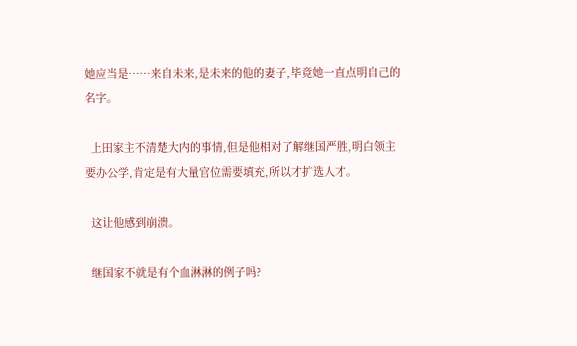她应当是……来自未来,是未来的他的妻子,毕竟她一直点明自己的名字。

  上田家主不清楚大内的事情,但是他相对了解继国严胜,明白领主要办公学,肯定是有大量官位需要填充,所以才扩选人才。

  这让他感到崩溃。

  继国家不就是有个血淋淋的例子吗?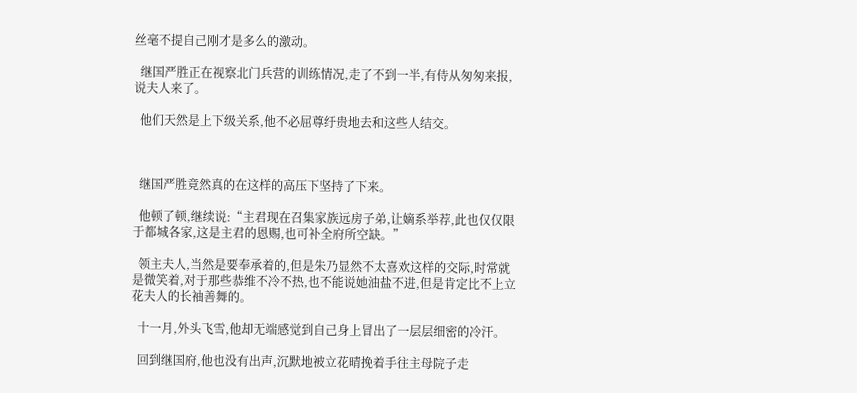丝毫不提自己刚才是多么的激动。

  继国严胜正在视察北门兵营的训练情况,走了不到一半,有侍从匆匆来报,说夫人来了。

  他们天然是上下级关系,他不必屈尊纡贵地去和这些人结交。



  继国严胜竟然真的在这样的高压下坚持了下来。

  他顿了顿,继续说:“主君现在召集家族远房子弟,让嫡系举荐,此也仅仅限于都城各家,这是主君的恩赐,也可补全府所空缺。”

  领主夫人,当然是要奉承着的,但是朱乃显然不太喜欢这样的交际,时常就是微笑着,对于那些恭维不冷不热,也不能说她油盐不进,但是肯定比不上立花夫人的长袖善舞的。

  十一月,外头飞雪,他却无端感觉到自己身上冒出了一层层细密的冷汗。

  回到继国府,他也没有出声,沉默地被立花晴挽着手往主母院子走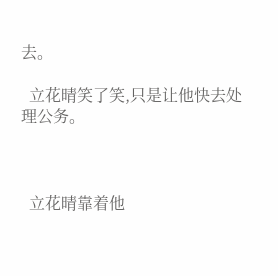去。

  立花晴笑了笑,只是让他快去处理公务。



  立花晴靠着他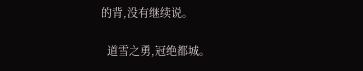的背,没有继续说。

  道雪之勇,冠绝都城。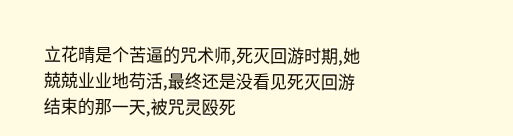立花晴是个苦逼的咒术师,死灭回游时期,她兢兢业业地苟活,最终还是没看见死灭回游结束的那一天,被咒灵殴死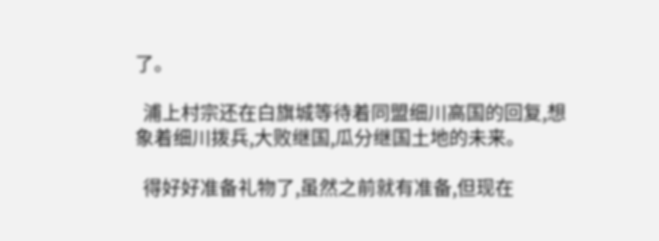了。

  浦上村宗还在白旗城等待着同盟细川高国的回复,想象着细川拨兵,大败继国,瓜分继国土地的未来。

  得好好准备礼物了,虽然之前就有准备,但现在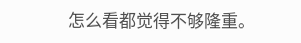怎么看都觉得不够隆重。